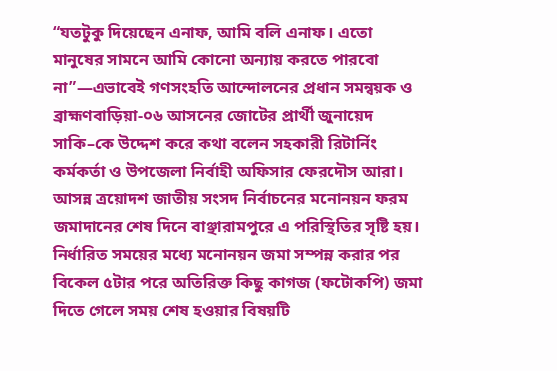“যতটুকু দিয়েছেন এনাফ, আমি বলি এনাফ। এতো মানুষের সামনে আমি কোনো অন্যায় করতে পারবো না”—এভাবেই গণসংহতি আন্দোলনের প্রধান সমন্বয়ক ও ব্রাহ্মণবাড়িয়া-০৬ আসনের জোটের প্রার্থী জুনায়েদ সাকি–কে উদ্দেশ করে কথা বলেন সহকারী রিটার্নিং কর্মকর্তা ও উপজেলা নির্বাহী অফিসার ফেরদৌস আরা।
আসন্ন ত্রয়োদশ জাতীয় সংসদ নির্বাচনের মনোনয়ন ফরম জমাদানের শেষ দিনে বাঞ্ছারামপুরে এ পরিস্থিতির সৃষ্টি হয়। নির্ধারিত সময়ের মধ্যে মনোনয়ন জমা সম্পন্ন করার পর বিকেল ৫টার পরে অতিরিক্ত কিছু কাগজ (ফটোকপি) জমা দিতে গেলে সময় শেষ হওয়ার বিষয়টি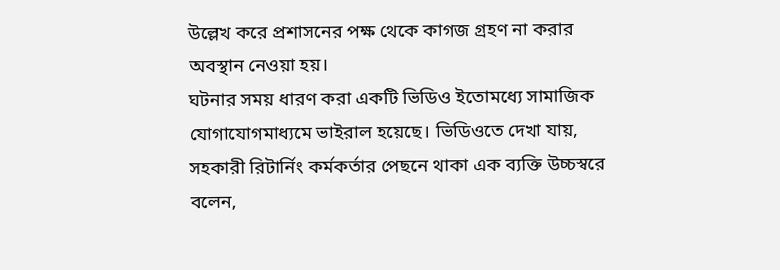উল্লেখ করে প্রশাসনের পক্ষ থেকে কাগজ গ্রহণ না করার অবস্থান নেওয়া হয়।
ঘটনার সময় ধারণ করা একটি ভিডিও ইতোমধ্যে সামাজিক যোগাযোগমাধ্যমে ভাইরাল হয়েছে। ভিডিওতে দেখা যায়, সহকারী রিটার্নিং কর্মকর্তার পেছনে থাকা এক ব্যক্তি উচ্চস্বরে বলেন,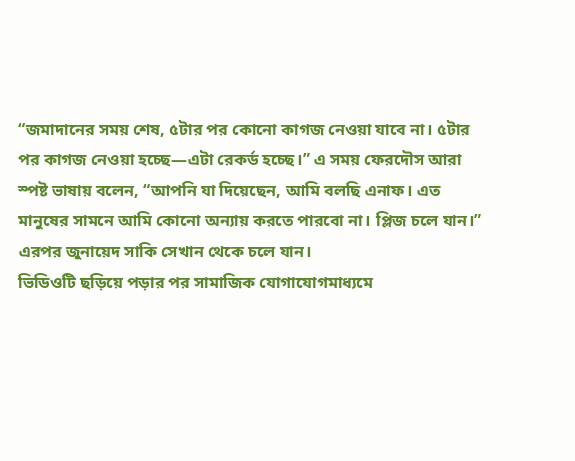“জমাদানের সময় শেষ, ৫টার পর কোনো কাগজ নেওয়া যাবে না। ৫টার পর কাগজ নেওয়া হচ্ছে—এটা রেকর্ড হচ্ছে।” এ সময় ফেরদৌস আরা স্পষ্ট ভাষায় বলেন, “আপনি যা দিয়েছেন, আমি বলছি এনাফ। এত মানুষের সামনে আমি কোনো অন্যায় করতে পারবো না। প্লিজ চলে যান।” এরপর জুনায়েদ সাকি সেখান থেকে চলে যান।
ভিডিওটি ছড়িয়ে পড়ার পর সামাজিক যোগাযোগমাধ্যমে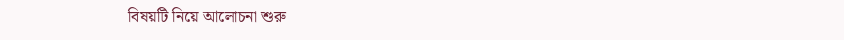বিষয়টি নিয়ে আলোচনা শুরু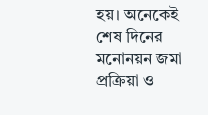হয়। অনেকেই শেষ দিনের মনোনয়ন জমা প্রক্রিয়া ও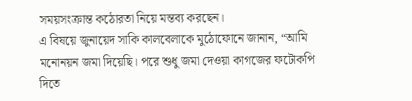সময়সংক্রান্ত কঠোরতা নিয়ে মন্তব্য করছেন।
এ বিষয়ে জুনায়েদ সাকি কালবেলাকে মুঠোফোনে জানান, “আমি মনোনয়ন জমা দিয়েছি। পরে শুধু জমা দেওয়া কাগজের ফটোকপি দিতে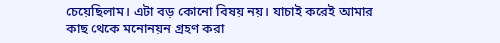চেয়েছিলাম। এটা বড় কোনো বিষয় নয়। যাচাই করেই আমার কাছ থেকে মনোনয়ন গ্রহণ করা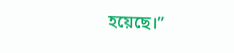হয়েছে।”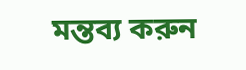মন্তব্য করুন